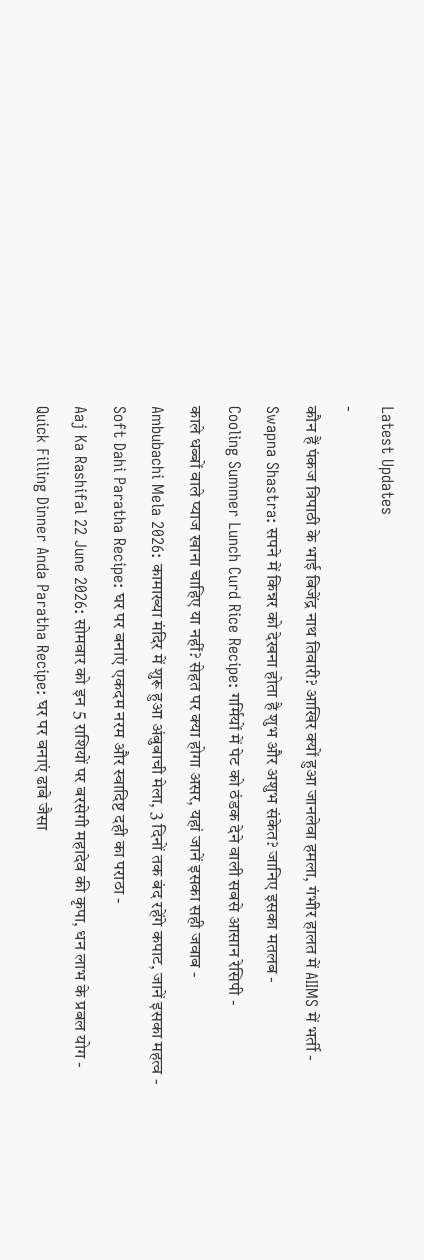Latest Updates
-
कौन हैं पंकज त्रिपाठी के भाई बिजेंद्र नाथ तिवारी? आखिर क्यों हुआ जानलेवा हमला, गंभीर हालत में AIIMS में भर्ती -
Swapna Shastra: सपने में किन्नर को देखना होता है शुभ और अशुभ संकेत? जानिए इसका मतलब -
Cooling Summer Lunch Curd Rice Recipe: गर्मियों में पेट को ठंडक देने वाली सबसे आसान रेसिपी -
काले धब्बों वाले प्याज खाना चाहिए या नहीं? सेहत पर क्या होगा असर, यहां जानें इसका सही जवाब -
Ambubachi Mela 2026: कामाख्या मंदिर में शुरू हुआ अंबुबाची मेला, 3 दिनों तक बंद रहेंगे कपाट, जानें इसका महत्व -
Soft Dahi Paratha Recipe: घर पर बनाएं एकदम नरम और स्वादिष्ट दही का पराठा -
Aaj Ka Rashifal 22 June 2026: सोमवार को इन 5 राशियों पर बरसेगी महादेव की कृपा, धन लाभ के प्रबल योग -
Quick Filling Dinner Anda Paratha Recipe: घर पर बनाएं ढाबे जैसा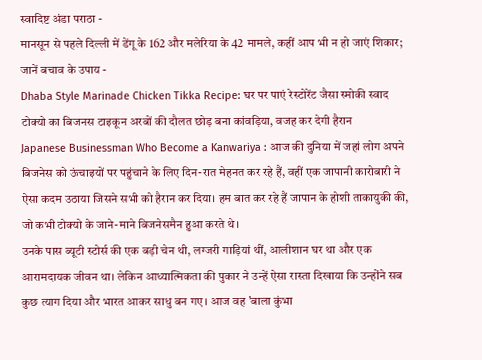स्वादिष्ट अंडा पराठा -
मानसून से पहले दिल्ली में डेंगू के 162 और मलेरिया के 42 मामले, कहीं आप भी न हो जाएं शिकार; जानें बचाव के उपाय -
Dhaba Style Marinade Chicken Tikka Recipe: घर पर पाएं रेस्टोरेंट जैसा स्मोकी स्वाद
टोक्यो का बिजनस टाइकून अरबों की दौलत छोड़ बना कांवड़िया, वजह कर देगी हैरान
Japanese Businessman Who Become a Kanwariya : आज की दुनिया में जहां लोग अपने बिजनेस को ऊंचाइयों पर पहुंचाने के लिए दिन-रात मेहनत कर रहे हैं, वहीं एक जापानी कारोबारी ने ऐसा कदम उठाया जिसने सभी को हैरान कर दिया। हम बात कर रहे हैं जापान के होशी ताकायुकी की, जो कभी टोक्यो के जाने-माने बिजनेसमैन हुआ करते थे।
उनके पास ब्यूटी स्टोर्स की एक बड़ी चेन थी, लग्जरी गाड़ियां थीं, आलीशान घर था और एक आरामदायक जीवन था। लेकिन आध्यात्मिकता की पुकार ने उन्हें ऐसा रास्ता दिखाया कि उन्होंने सब कुछ त्याग दिया और भारत आकर साधु बन गए। आज वह 'बाला कुंभा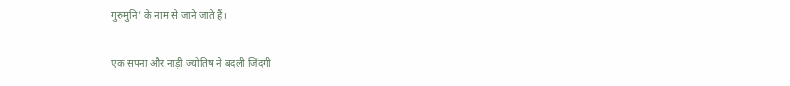गुरुमुनि' के नाम से जाने जाते हैं।

एक सपना और नाड़ी ज्योतिष ने बदली जिंदगी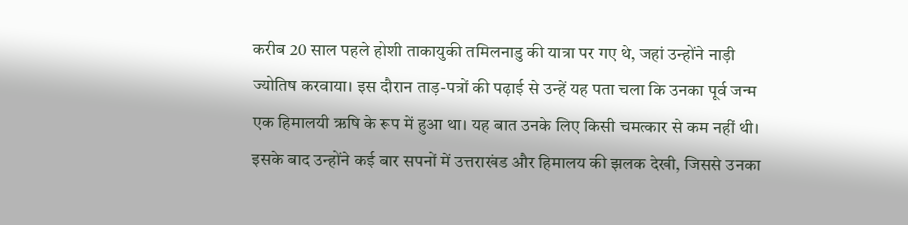करीब 20 साल पहले होशी ताकायुकी तमिलनाडु की यात्रा पर गए थे, जहां उन्होंने नाड़ी ज्योतिष करवाया। इस दौरान ताड़-पत्रों की पढ़ाई से उन्हें यह पता चला कि उनका पूर्व जन्म एक हिमालयी ऋषि के रूप में हुआ था। यह बात उनके लिए किसी चमत्कार से कम नहीं थी। इसके बाद उन्होंने कई बार सपनों में उत्तराखंड और हिमालय की झलक देखी, जिससे उनका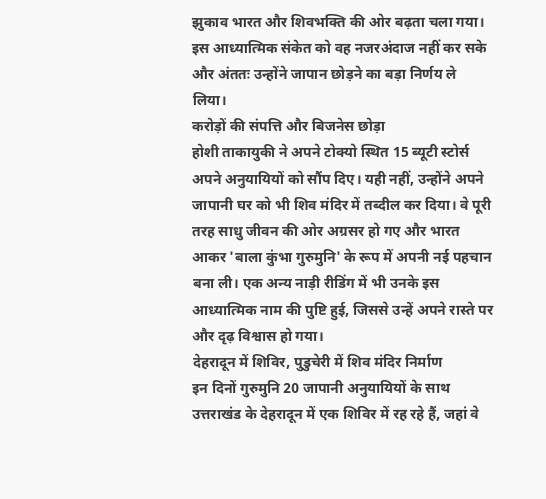झुकाव भारत और शिवभक्ति की ओर बढ़ता चला गया। इस आध्यात्मिक संकेत को वह नजरअंदाज नहीं कर सके और अंततः उन्होंने जापान छोड़ने का बड़ा निर्णय ले लिया।
करोड़ों की संपत्ति और बिजनेस छोड़ा
होशी ताकायुकी ने अपने टोक्यो स्थित 15 ब्यूटी स्टोर्स अपने अनुयायियों को सौंप दिए। यही नहीं, उन्होंने अपने जापानी घर को भी शिव मंदिर में तब्दील कर दिया। वे पूरी तरह साधु जीवन की ओर अग्रसर हो गए और भारत आकर 'बाला कुंभा गुरुमुनि' के रूप में अपनी नई पहचान बना ली। एक अन्य नाड़ी रीडिंग में भी उनके इस आध्यात्मिक नाम की पुष्टि हुई, जिससे उन्हें अपने रास्ते पर और दृढ़ विश्वास हो गया।
देहरादून में शिविर, पुडुचेरी में शिव मंदिर निर्माण
इन दिनों गुरुमुनि 20 जापानी अनुयायियों के साथ उत्तराखंड के देहरादून में एक शिविर में रह रहे हैं, जहां वे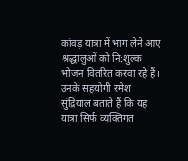कांवड़ यात्रा में भाग लेने आए श्रद्धालुओं को नि:शुल्क भोजन वितरित करवा रहे हैं। उनके सहयोगी रमेश सुंद्रियाल बताते हैं कि यह यात्रा सिर्फ व्यक्तिगत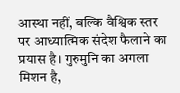आस्था नहीं, बल्कि वैश्विक स्तर पर आध्यात्मिक संदेश फैलाने का प्रयास है। गुरुमुनि का अगला मिशन है,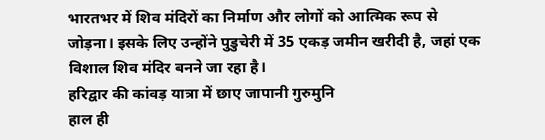भारतभर में शिव मंदिरों का निर्माण और लोगों को आत्मिक रूप से जोड़ना। इसके लिए उन्होंने पुडुचेरी में 35 एकड़ जमीन खरीदी है, जहां एक विशाल शिव मंदिर बनने जा रहा है।
हरिद्वार की कांवड़ यात्रा में छाए जापानी गुरुमुनि
हाल ही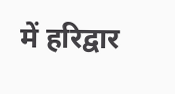में हरिद्वार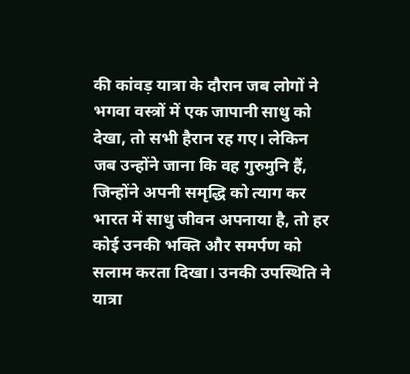की कांवड़ यात्रा के दौरान जब लोगों ने भगवा वस्त्रों में एक जापानी साधु को देखा, तो सभी हैरान रह गए। लेकिन जब उन्होंने जाना कि वह गुरुमुनि हैं, जिन्होंने अपनी समृद्धि को त्याग कर भारत में साधु जीवन अपनाया है, तो हर कोई उनकी भक्ति और समर्पण को सलाम करता दिखा। उनकी उपस्थिति ने यात्रा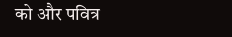को और पवित्र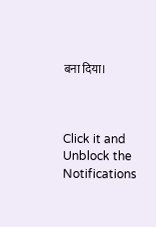बना दिया।



Click it and Unblock the Notifications